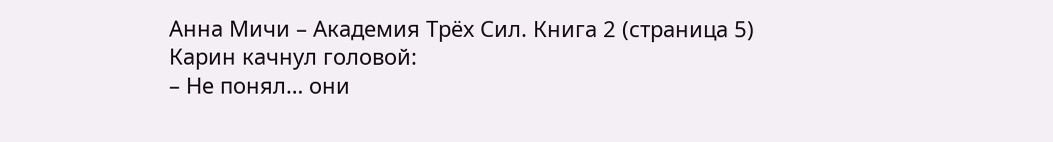Анна Мичи – Академия Трёх Сил. Книга 2 (страница 5)
Карин качнул головой:
– Не понял… они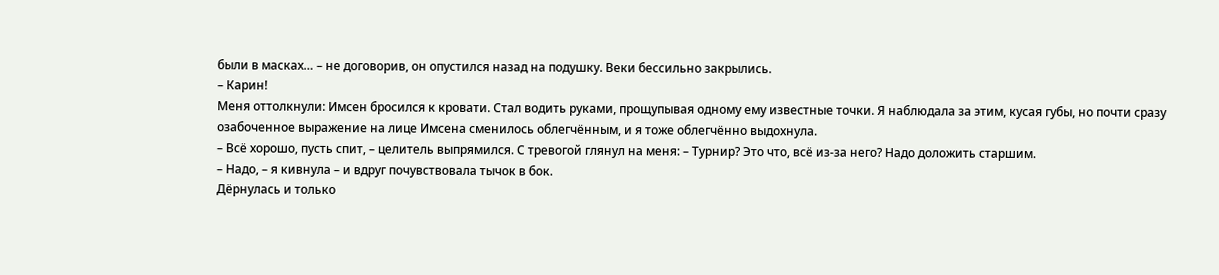были в масках… – не договорив, он опустился назад на подушку. Веки бессильно закрылись.
– Карин!
Меня оттолкнули: Имсен бросился к кровати. Стал водить руками, прощупывая одному ему известные точки. Я наблюдала за этим, кусая губы, но почти сразу озабоченное выражение на лице Имсена сменилось облегчённым, и я тоже облегчённо выдохнула.
– Всё хорошо, пусть спит, – целитель выпрямился. С тревогой глянул на меня: – Турнир? Это что, всё из-за него? Надо доложить старшим.
– Надо, – я кивнула – и вдруг почувствовала тычок в бок.
Дёрнулась и только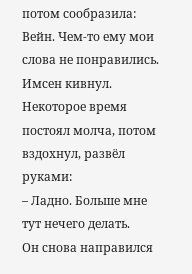потом сообразила: Вейн. Чем-то ему мои слова не понравились.
Имсен кивнул. Некоторое время постоял молча, потом вздохнул, развёл руками:
– Ладно. Больше мне тут нечего делать.
Он снова направился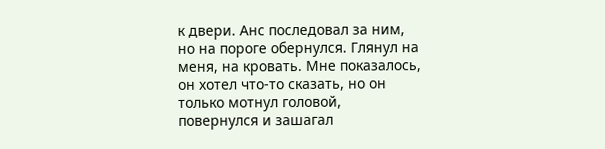к двери. Анс последовал за ним, но на пороге обернулся. Глянул на меня, на кровать. Мне показалось, он хотел что-то сказать, но он только мотнул головой, повернулся и зашагал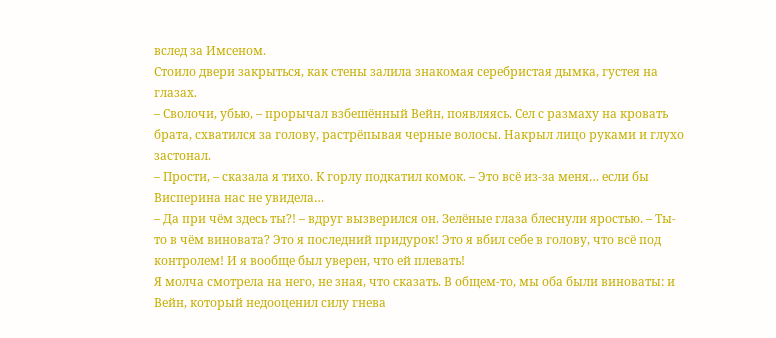вслед за Имсеном.
Стоило двери закрыться, как стены залила знакомая серебристая дымка, густея на глазах.
– Сволочи, убью, – прорычал взбешённый Вейн, появляясь. Сел с размаху на кровать брата, схватился за голову, растрёпывая черные волосы. Накрыл лицо руками и глухо застонал.
– Прости, – сказала я тихо. К горлу подкатил комок. – Это всё из-за меня… если бы Висперина нас не увидела…
– Да при чём здесь ты?! – вдруг вызверился он. Зелёные глаза блеснули яростью. – Ты-то в чём виновата? Это я последний придурок! Это я вбил себе в голову, что всё под контролем! И я вообще был уверен, что ей плевать!
Я молча смотрела на него, не зная, что сказать. В общем-то, мы оба были виноваты: и Вейн, который недооценил силу гнева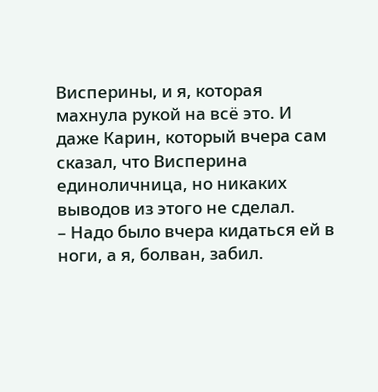Висперины, и я, которая махнула рукой на всё это. И даже Карин, который вчера сам сказал, что Висперина единоличница, но никаких выводов из этого не сделал.
– Надо было вчера кидаться ей в ноги, а я, болван, забил.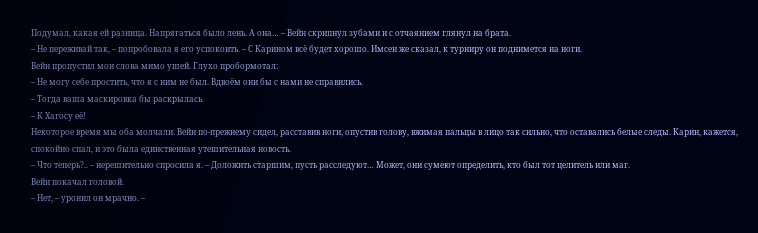Подумал, какая ей разница. Напрягаться было лень. А она… – Вейн скрипнул зубами и с отчаянием глянул на брата.
– Не переживай так, – попробовала я его успокоить. – С Карином всё будет хорошо. Имсен же сказал, к турниру он поднимется на ноги.
Вейн пропустил мои слова мимо ушей. Глухо пробормотал:
– Не могу себе простить, что я с ним не был. Вдвоём они бы с нами не справились.
– Тогда ваша маскировка бы раскрылась.
– К Хагосу её!
Некоторое время мы оба молчали. Вейн по-прежнему сидел, расставив ноги, опустив голову, вжимая пальцы в лицо так сильно, что оставались белые следы. Карин, кажется, спокойно спал, и это была единственная утешительная новость.
– Что теперь?.. – нерешительно спросила я. – Доложить старшим, пусть расследуют… Может, они сумеют определить, кто был тот целитель или маг.
Вейн покачал головой.
– Нет, – уронил он мрачно. –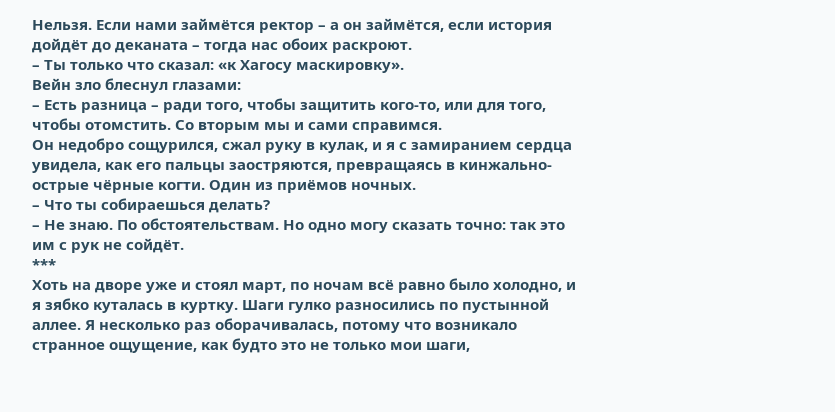Нельзя. Если нами займётся ректор – а он займётся, если история дойдёт до деканата – тогда нас обоих раскроют.
– Ты только что сказал: «к Хагосу маскировку».
Вейн зло блеснул глазами:
– Есть разница – ради того, чтобы защитить кого-то, или для того, чтобы отомстить. Со вторым мы и сами справимся.
Он недобро сощурился, сжал руку в кулак, и я с замиранием сердца увидела, как его пальцы заостряются, превращаясь в кинжально-острые чёрные когти. Один из приёмов ночных.
– Что ты собираешься делать?
– Не знаю. По обстоятельствам. Но одно могу сказать точно: так это им с рук не сойдёт.
***
Хоть на дворе уже и стоял март, по ночам всё равно было холодно, и я зябко куталась в куртку. Шаги гулко разносились по пустынной аллее. Я несколько раз оборачивалась, потому что возникало странное ощущение, как будто это не только мои шаги,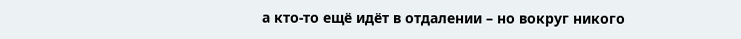а кто-то ещё идёт в отдалении – но вокруг никого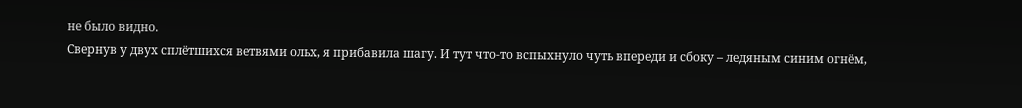не было видно.
Свернув у двух сплётшихся ветвями ольх, я прибавила шагу. И тут что-то вспыхнуло чуть впереди и сбоку – ледяным синим огнём,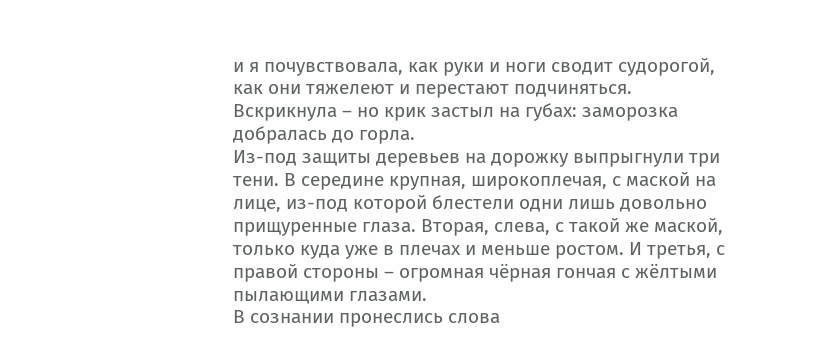и я почувствовала, как руки и ноги сводит судорогой, как они тяжелеют и перестают подчиняться. Вскрикнула – но крик застыл на губах: заморозка добралась до горла.
Из-под защиты деревьев на дорожку выпрыгнули три тени. В середине крупная, широкоплечая, с маской на лице, из-под которой блестели одни лишь довольно прищуренные глаза. Вторая, слева, с такой же маской, только куда уже в плечах и меньше ростом. И третья, с правой стороны – огромная чёрная гончая с жёлтыми пылающими глазами.
В сознании пронеслись слова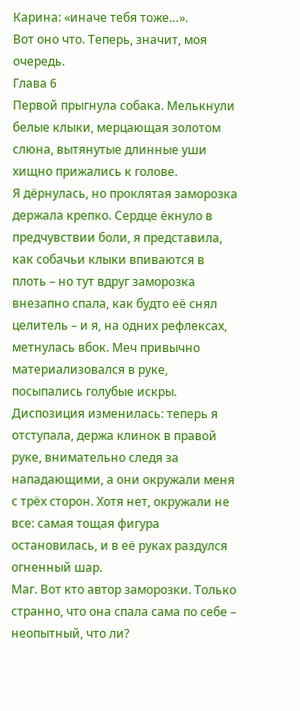Карина: «иначе тебя тоже…».
Вот оно что. Теперь, значит, моя очередь.
Глава 6
Первой прыгнула собака. Мелькнули белые клыки, мерцающая золотом слюна, вытянутые длинные уши хищно прижались к голове.
Я дёрнулась, но проклятая заморозка держала крепко. Сердце ёкнуло в предчувствии боли, я представила, как собачьи клыки впиваются в плоть – но тут вдруг заморозка внезапно спала, как будто её снял целитель – и я, на одних рефлексах, метнулась вбок. Меч привычно материализовался в руке, посыпались голубые искры.
Диспозиция изменилась: теперь я отступала, держа клинок в правой руке, внимательно следя за нападающими, а они окружали меня с трёх сторон. Хотя нет, окружали не все: самая тощая фигура остановилась, и в её руках раздулся огненный шар.
Маг. Вот кто автор заморозки. Только странно, что она спала сама по себе – неопытный, что ли?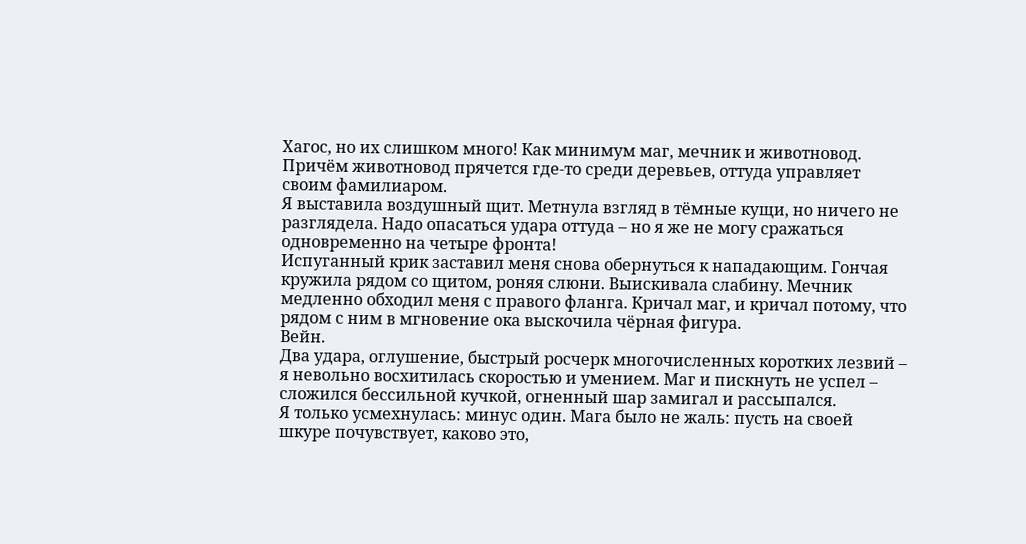Хагос, но их слишком много! Как минимум маг, мечник и животновод. Причём животновод прячется где-то среди деревьев, оттуда управляет своим фамилиаром.
Я выставила воздушный щит. Метнула взгляд в тёмные кущи, но ничего не разглядела. Надо опасаться удара оттуда – но я же не могу сражаться одновременно на четыре фронта!
Испуганный крик заставил меня снова обернуться к нападающим. Гончая кружила рядом со щитом, роняя слюни. Выискивала слабину. Мечник медленно обходил меня с правого фланга. Кричал маг, и кричал потому, что рядом с ним в мгновение ока выскочила чёрная фигура.
Вейн.
Два удара, оглушение, быстрый росчерк многочисленных коротких лезвий – я невольно восхитилась скоростью и умением. Маг и пискнуть не успел – сложился бессильной кучкой, огненный шар замигал и рассыпался.
Я только усмехнулась: минус один. Мага было не жаль: пусть на своей шкуре почувствует, каково это,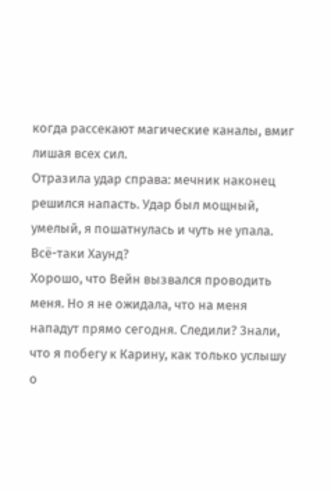когда рассекают магические каналы, вмиг лишая всех сил.
Отразила удар справа: мечник наконец решился напасть. Удар был мощный, умелый, я пошатнулась и чуть не упала.
Всё-таки Хаунд?
Хорошо, что Вейн вызвался проводить меня. Но я не ожидала, что на меня нападут прямо сегодня. Следили? Знали, что я побегу к Карину, как только услышу о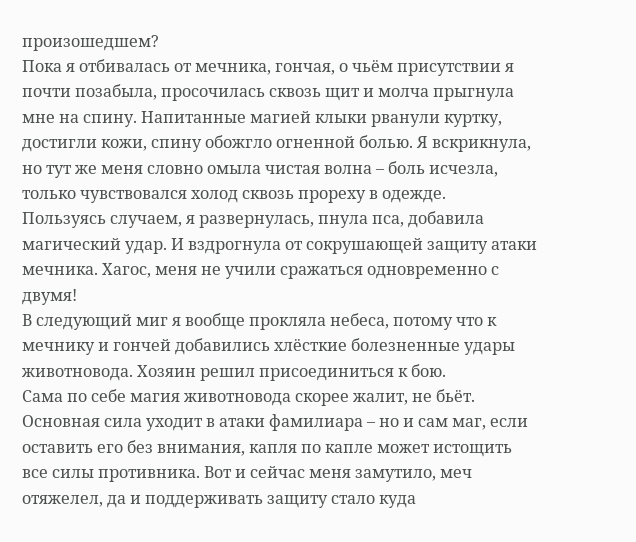произошедшем?
Пока я отбивалась от мечника, гончая, о чьём присутствии я почти позабыла, просочилась сквозь щит и молча прыгнула мне на спину. Напитанные магией клыки рванули куртку, достигли кожи, спину обожгло огненной болью. Я вскрикнула, но тут же меня словно омыла чистая волна – боль исчезла, только чувствовался холод сквозь прореху в одежде.
Пользуясь случаем, я развернулась, пнула пса, добавила магический удар. И вздрогнула от сокрушающей защиту атаки мечника. Хагос, меня не учили сражаться одновременно с двумя!
В следующий миг я вообще прокляла небеса, потому что к мечнику и гончей добавились хлёсткие болезненные удары животновода. Хозяин решил присоединиться к бою.
Сама по себе магия животновода скорее жалит, не бьёт. Основная сила уходит в атаки фамилиара – но и сам маг, если оставить его без внимания, капля по капле может истощить все силы противника. Вот и сейчас меня замутило, меч отяжелел, да и поддерживать защиту стало куда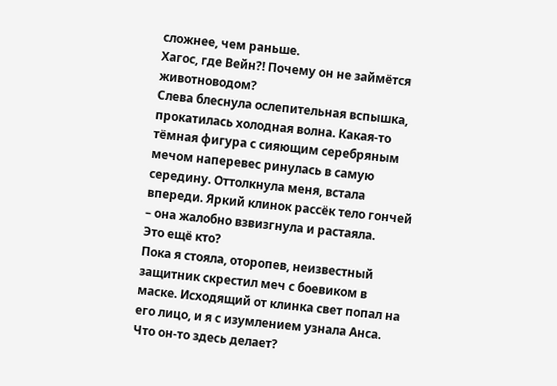сложнее, чем раньше.
Хагос, где Вейн?! Почему он не займётся животноводом?
Слева блеснула ослепительная вспышка, прокатилась холодная волна. Какая-то тёмная фигура с сияющим серебряным мечом наперевес ринулась в самую середину. Оттолкнула меня, встала впереди. Яркий клинок рассёк тело гончей – она жалобно взвизгнула и растаяла.
Это ещё кто?
Пока я стояла, оторопев, неизвестный защитник скрестил меч с боевиком в маске. Исходящий от клинка свет попал на его лицо, и я с изумлением узнала Анса. Что он-то здесь делает?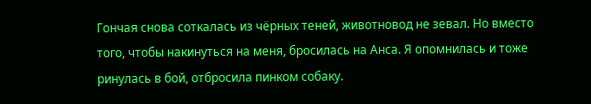Гончая снова соткалась из чёрных теней, животновод не зевал. Но вместо того, чтобы накинуться на меня, бросилась на Анса. Я опомнилась и тоже ринулась в бой, отбросила пинком собаку.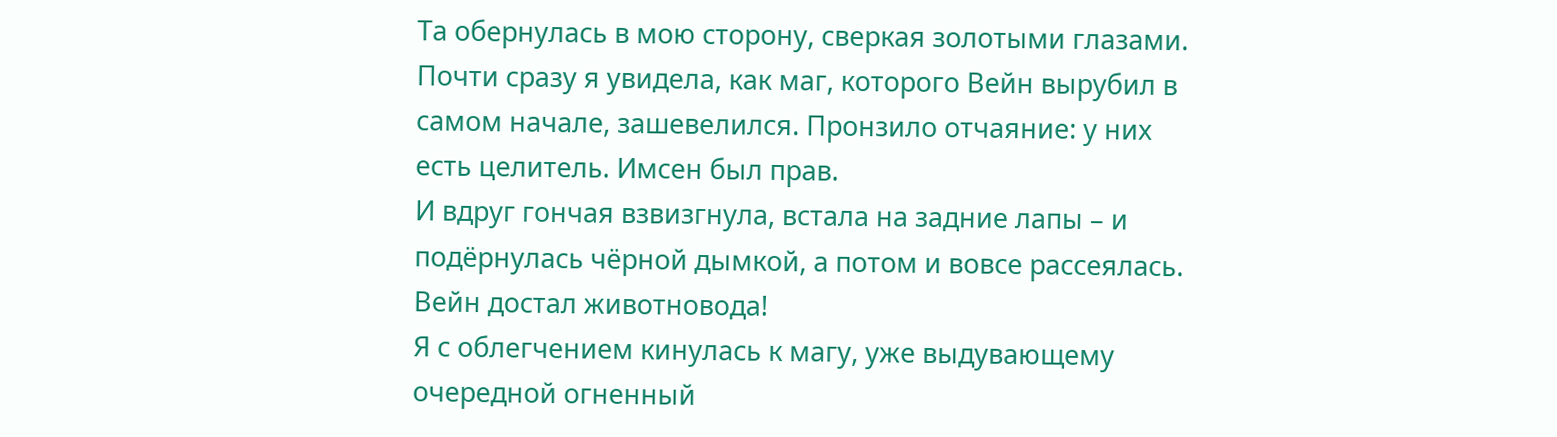Та обернулась в мою сторону, сверкая золотыми глазами.
Почти сразу я увидела, как маг, которого Вейн вырубил в самом начале, зашевелился. Пронзило отчаяние: у них есть целитель. Имсен был прав.
И вдруг гончая взвизгнула, встала на задние лапы – и подёрнулась чёрной дымкой, а потом и вовсе рассеялась. Вейн достал животновода!
Я с облегчением кинулась к магу, уже выдувающему очередной огненный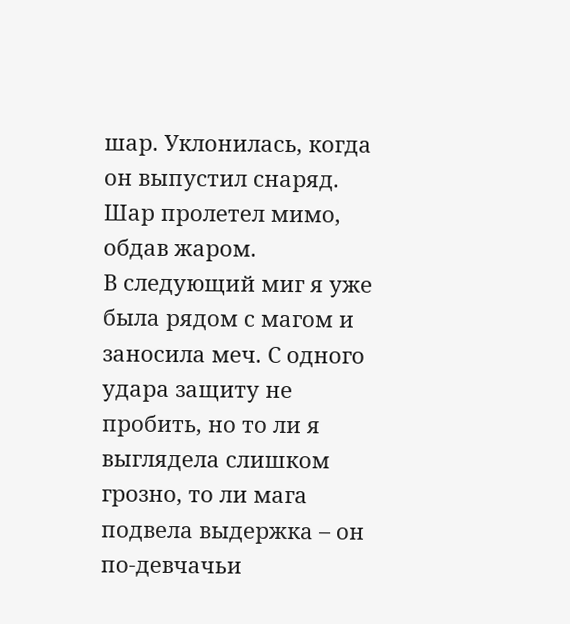шар. Уклонилась, когда он выпустил снаряд. Шар пролетел мимо, обдав жаром.
В следующий миг я уже была рядом с магом и заносила меч. С одного удара защиту не пробить, но то ли я выглядела слишком грозно, то ли мага подвела выдержка – он по-девчачьи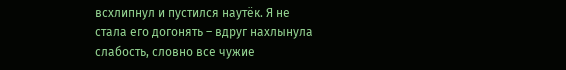всхлипнул и пустился наутёк. Я не стала его догонять – вдруг нахлынула слабость, словно все чужие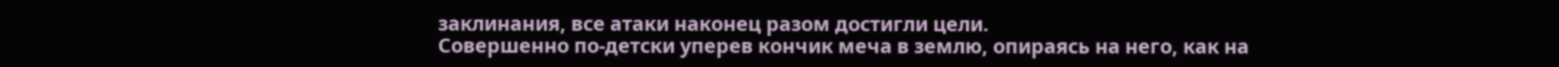заклинания, все атаки наконец разом достигли цели.
Совершенно по-детски уперев кончик меча в землю, опираясь на него, как на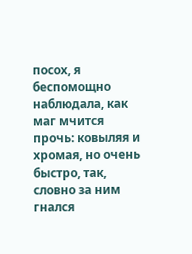посох, я беспомощно наблюдала, как маг мчится прочь: ковыляя и хромая, но очень быстро, так, словно за ним гнался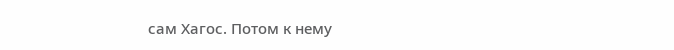сам Хагос. Потом к нему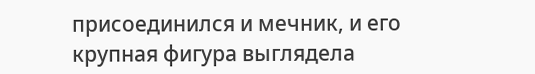присоединился и мечник, и его крупная фигура выглядела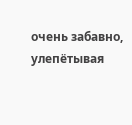очень забавно, улепётывая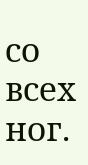со всех ног.